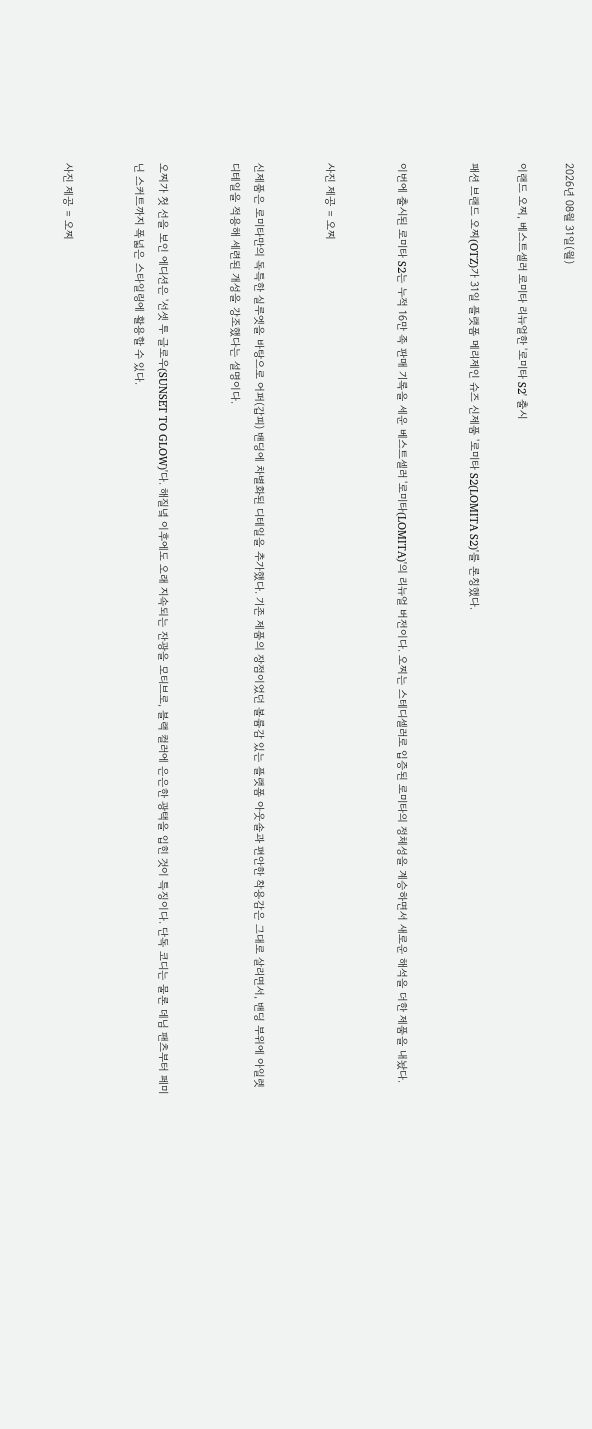2026년 08월 31일(월)

이랜드 오찌, 베스트셀러 로미타 리뉴얼한 '로미타 S2' 출시

패션 브랜드 오찌(OTZ)가 31일 플랫폼 메리제인 슈즈 신제품 '로미타 S2(LOMITA S2)'를 론칭했다.


이번에 출시된 로미타 S2는 누적 16만 족 판매 기록을 세운 베스트셀러 '로미타(LOMITA)'의 리뉴얼 버전이다. 오찌는 스테디셀러로 입증된 로미타의 정체성을 계승하면서 새로운 해석을 더한 제품을 내놨다.


사진 제공 = 오찌


신제품은 로미타만의 독특한 실루엣을 바탕으로 어퍼(갑피) 밴딩에 차별화된 디테일을 추가했다. 기존 제품의 장점이었던 볼륨감 있는 플랫폼 아웃솔과 편안한 착용감은 그대로 살리면서, 밴딩 부위에 아일렛 디테일을 적용해 세련된 개성을 강조했다는 설명이다.


오찌가 첫 선을 보인 에디션은 '선셋 투 글로우(SUNSET TO GLOW)'다. 해질녘 이후에도 오래 지속되는 잔광을 모티브로, 블랙 컬러에 은은한 광택을 입힌 것이 특징이다. 단독 코디는 물론 데님 팬츠부터 페미닌 스커트까지 폭넓은 스타일링에 활용할 수 있다.


사진 제공 = 오찌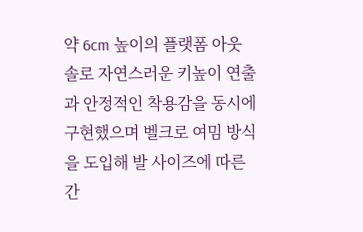약 6cm 높이의 플랫폼 아웃솔로 자연스러운 키높이 연출과 안정적인 착용감을 동시에 구현했으며 벨크로 여밈 방식을 도입해 발 사이즈에 따른 간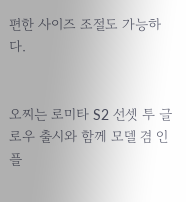편한 사이즈 조절도 가능하다.


오찌는 로미타 S2 선셋 투 글로우 출시와 함께 모델 겸 인플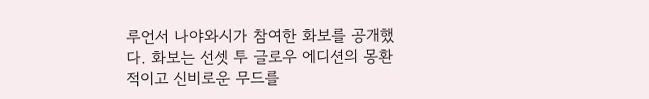루언서 나야와시가 참여한 화보를 공개했다. 화보는 선셋 투 글로우 에디션의 몽환적이고 신비로운 무드를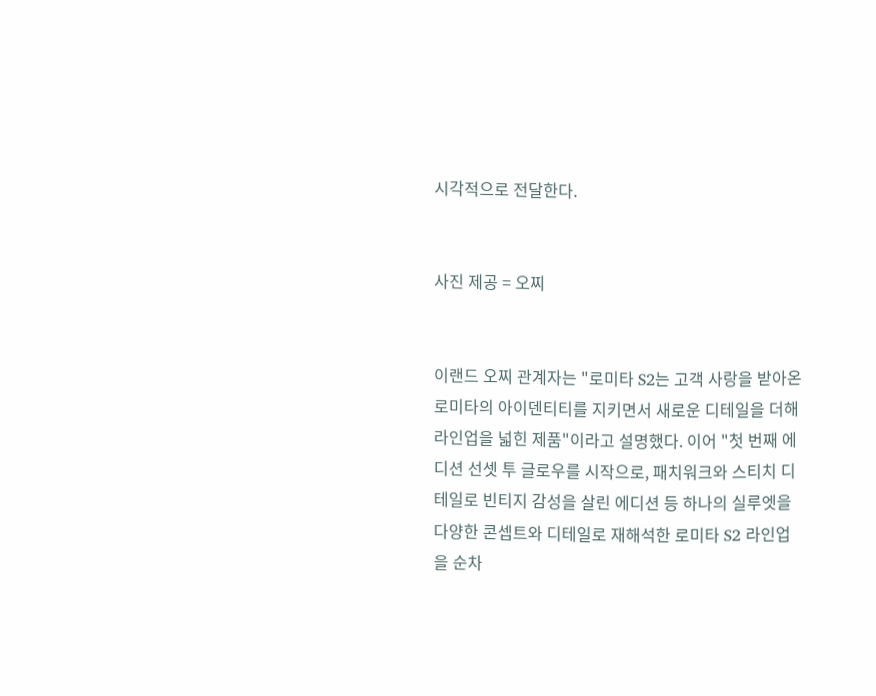시각적으로 전달한다.


사진 제공 = 오찌


이랜드 오찌 관계자는 "로미타 S2는 고객 사랑을 받아온 로미타의 아이덴티티를 지키면서 새로운 디테일을 더해 라인업을 넓힌 제품"이라고 설명했다. 이어 "첫 번째 에디션 선셋 투 글로우를 시작으로, 패치워크와 스티치 디테일로 빈티지 감성을 살린 에디션 등 하나의 실루엣을 다양한 콘셉트와 디테일로 재해석한 로미타 S2 라인업을 순차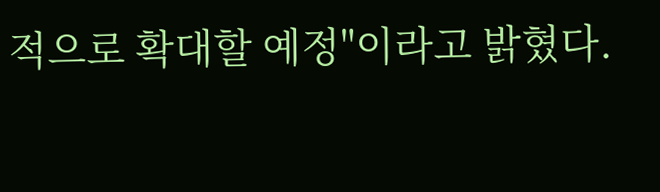적으로 확대할 예정"이라고 밝혔다.